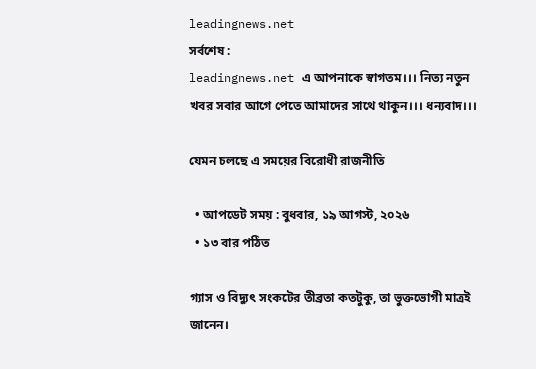leadingnews.net
সর্বশেষ :
leadingnews.net এ আপনাকে স্বাগতম।।। নিত্য নতুন খবর সবার আগে পেতে আমাদের সাথে থাকুন।।। ধন্যবাদ।।।

যেমন চলছে এ সময়ের বিরোধী রাজনীতি

  • আপডেট সময় : বুধবার, ১৯ আগস্ট, ২০২৬
  • ১৩ বার পঠিত

গ্যাস ও বিদ্যুৎ সংকটের তীব্রতা কতটুকু, তা ভুক্তভোগী মাত্রই জানেন।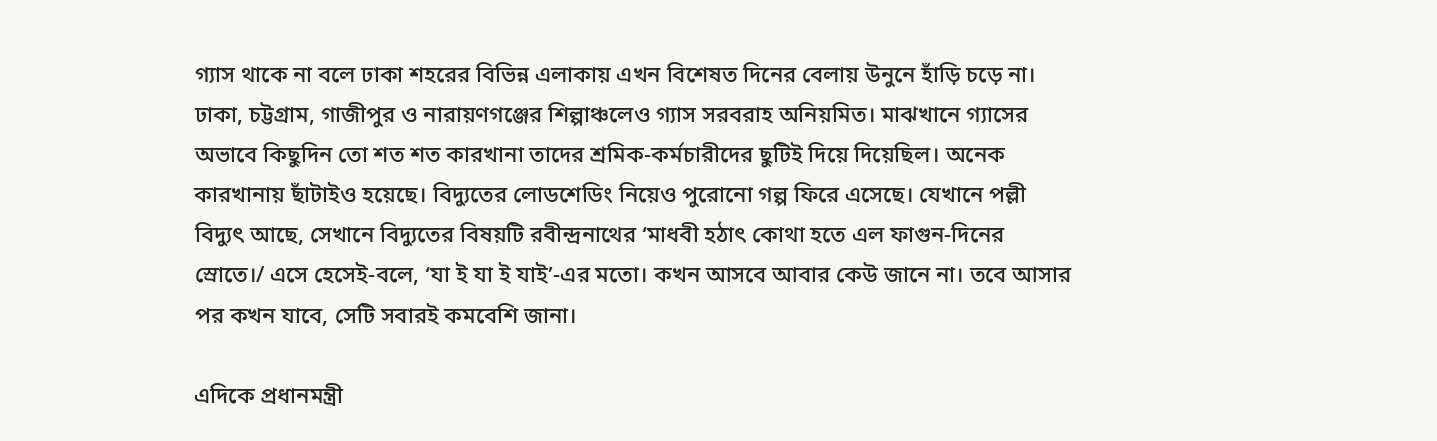গ্যাস থাকে না বলে ঢাকা শহরের বিভিন্ন এলাকায় এখন বিশেষত দিনের বেলায় উনুনে হাঁড়ি চড়ে না। ঢাকা, চট্টগ্রাম, গাজীপুর ও নারায়ণগঞ্জের শিল্পাঞ্চলেও গ্যাস সরবরাহ অনিয়মিত। মাঝখানে গ্যাসের অভাবে কিছুদিন তো শত শত কারখানা তাদের শ্রমিক-কর্মচারীদের ছুটিই দিয়ে দিয়েছিল। অনেক কারখানায় ছাঁটাইও হয়েছে। বিদ্যুতের লোডশেডিং নিয়েও পুরোনো গল্প ফিরে এসেছে। যেখানে পল্লী বিদ্যুৎ আছে, সেখানে বিদ‍্যুতের বিষয়টি রবীন্দ্রনাথের ‘মাধবী হঠাৎ কোথা হতে এল ফাগুন-দিনের স্রোতে।/ এসে হেসেই-বলে, ‘যা ই যা ই যাই’-এর মতো। কখন আসবে আবার কেউ জানে না। তবে আসার পর কখন যাবে, সেটি সবারই কমবেশি জানা।

এদিকে প্রধানমন্ত্রী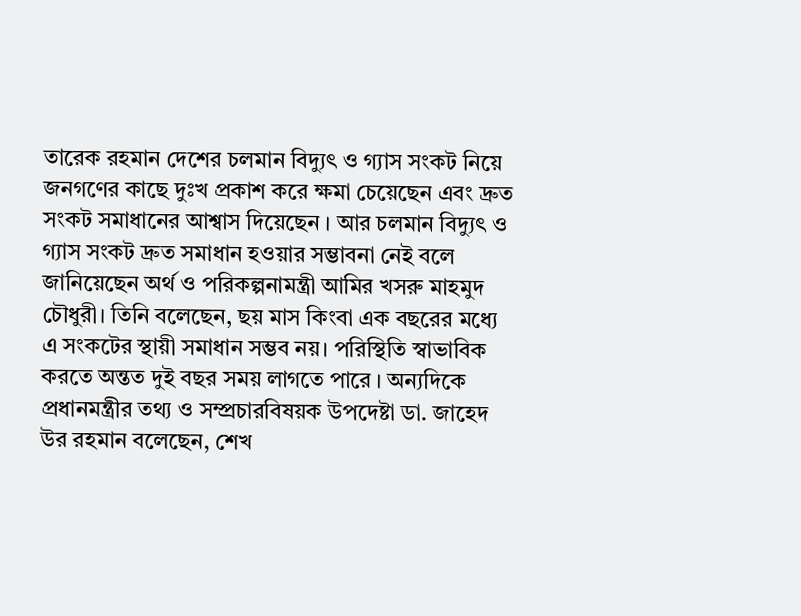তারেক রহমান দেশের চলমান বিদ্যুৎ ও গ্যাস সংকট নিয়ে জনগণের কাছে দুঃখ প্রকাশ করে ক্ষমা চেয়েছেন এবং দ্রুত সংকট সমাধানের আশ্বাস দিয়েছেন । আর চলমান বিদ্যুৎ ও গ্যাস সংকট দ্রুত সমাধান হওয়ার সম্ভাবনা নেই বলে জানিয়েছেন অর্থ ও পরিকল্পনামন্ত্রী আমির খসরু মাহমুদ চৌধুরী। তিনি বলেছেন, ছয় মাস কিংবা এক বছরের মধ্যে এ সংকটের স্থায়ী সমাধান সম্ভব নয়। পরিস্থিতি স্বাভাবিক করতে অন্তত দুই বছর সময় লাগতে পারে । অন‍্যদিকে প্রধানমন্ত্রীর তথ্য ও সম্প্রচারবিষয়ক উপদেষ্টা ডা. জাহেদ উর রহমান বলেছেন, শেখ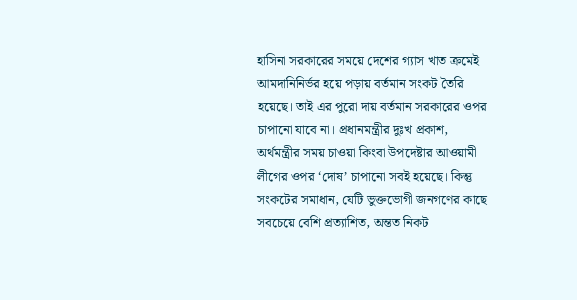হাসিনা সরকারের সময়ে দেশের গ্যাস খাত ক্রমেই আমদানিনির্ভর হয়ে পড়ায় বর্তমান সংকট তৈরি হয়েছে। তাই এর পুরো দায় বর্তমান সরকারের ওপর চাপানো যাবে না। প্রধানমন্ত্রীর দুঃখ প্রকাশ, অর্থমন্ত্রীর সময় চাওয়া কিংবা উপদেষ্টার আওয়ামী লীগের ওপর ‘দোষ’ চাপানো সবই হয়েছে। কিন্তু সংকটের সমাধান, যেটি ভুক্তভোগী জনগণের কাছে সবচেয়ে বেশি প্রত্যাশিত, অন্তত নিকট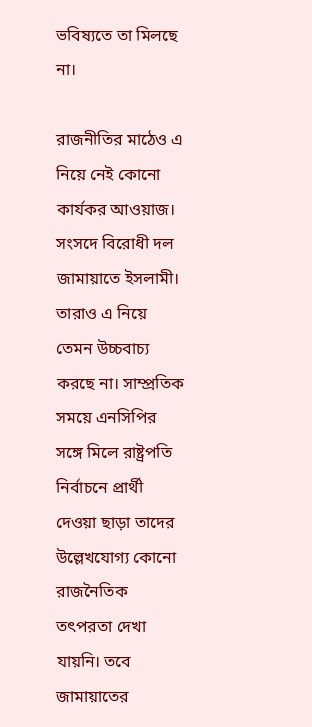ভবিষ্যতে তা মিলছে না।

রাজনীতির মাঠেও এ নিয়ে নেই কোনো কার্যকর আওয়াজ। সংসদে বিরোধী দল জামায়াতে ইসলামী। তারাও এ নিয়ে তেমন উচ্চবাচ্য করছে না। সাম্প্রতিক সময়ে এনসিপির সঙ্গে মিলে রাষ্ট্রপতি নির্বাচনে প্রার্থী দেওয়া ছাড়া তাদের উল্লেখযোগ্য কোনো রাজনৈতিক তৎপরতা দেখা যায়নি। তবে জামায়াতের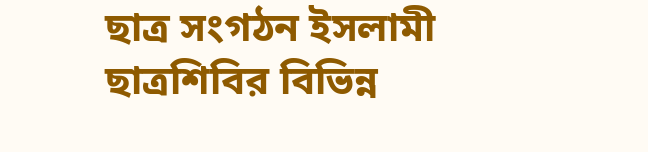ছাত্র সংগঠন ইসলামী ছাত্রশিবির বিভিন্ন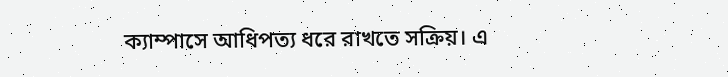ক‍্যাম্পাসে আধিপত‍্য ধরে রাখতে সক্রিয়। এ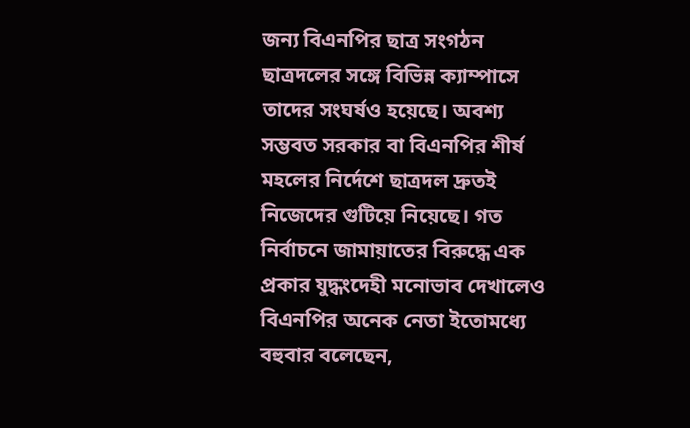জন্য বিএনপির ছাত্র সংগঠন ছাত্রদলের সঙ্গে বিভিন্ন ক্যাম্পাসে তাদের সংঘর্ষও হয়েছে। অবশ্য সম্ভবত সরকার বা বিএনপির শীর্ষ মহলের নির্দেশে ছাত্রদল দ্রুতই নিজেদের গুটিয়ে নিয়েছে। গত নির্বাচনে জামায়াতের বিরুদ্ধে এক প্রকার যুদ্ধংদেহী মনোভাব দেখালেও বিএনপির অনেক নেতা ইতোমধ্যে বহুবার বলেছেন,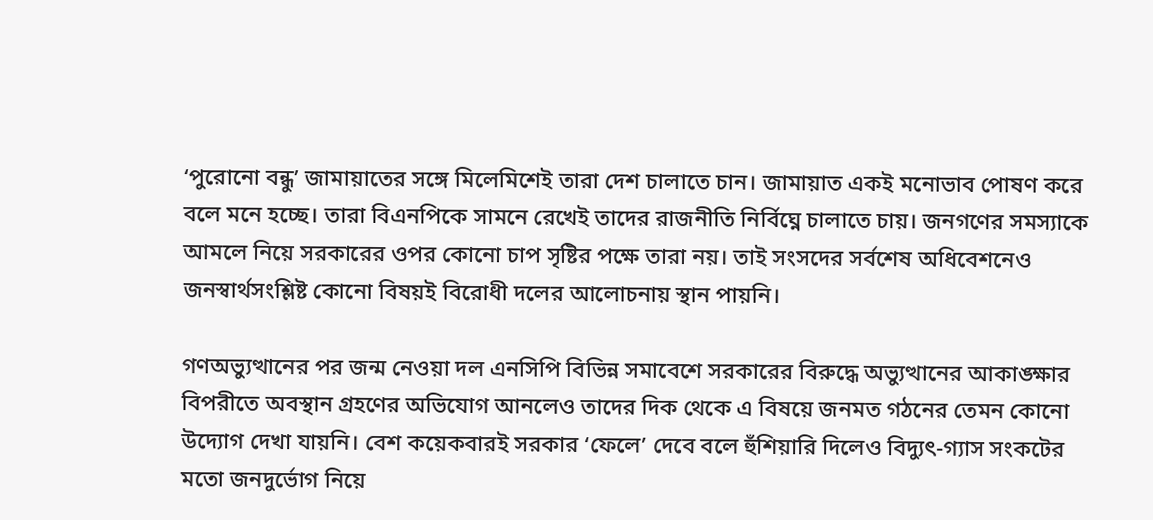‘পুরোনো বন্ধু’ জামায়াতের সঙ্গে মিলেমিশেই তারা দেশ চালাতে চান। জামায়াত একই মনোভাব পোষণ করে বলে মনে হচ্ছে। তারা বিএনপিকে সামনে রেখেই তাদের রাজনীতি নির্বিঘ্নে চালাতে চায়। জনগণের সমস‍্যাকে আমলে নিয়ে সরকারের ওপর কোনো চাপ সৃষ্টির পক্ষে তারা নয়। তাই সংসদের সর্বশেষ অধিবেশনেও জনস্বার্থসংশ্লিষ্ট কোনো বিষয়ই বিরোধী দলের আলোচনায় স্থান পায়নি।

গণঅভ‍্যুত্থানের পর জন্ম নেওয়া দল এনসিপি বিভিন্ন সমাবেশে সরকারের বিরুদ্ধে অভ্যুত্থানের আকাঙ্ক্ষার বিপরীতে অবস্থান গ্রহণের অভিযোগ আনলেও তাদের দিক থেকে এ বিষয়ে জনমত গঠনের তেমন কোনো উদ্যোগ দেখা যায়নি। বেশ কয়েকবারই সরকার ‘ফেলে’ দেবে বলে হুঁশিয়ারি দিলেও বিদ‍্যুৎ-গ‍্যাস সংকটের মতো জনদুর্ভোগ নিয়ে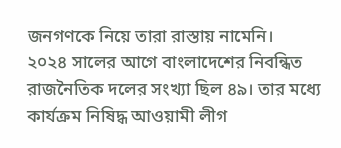জনগণকে নিয়ে তারা রাস্তায় নামেনি।
২০২৪ সালের আগে বাংলাদেশের নিবন্ধিত রাজনৈতিক দলের সংখ‍্যা ছিল ৪৯। তার মধ্যে কার্যক্রম নিষিদ্ধ আওয়ামী লীগ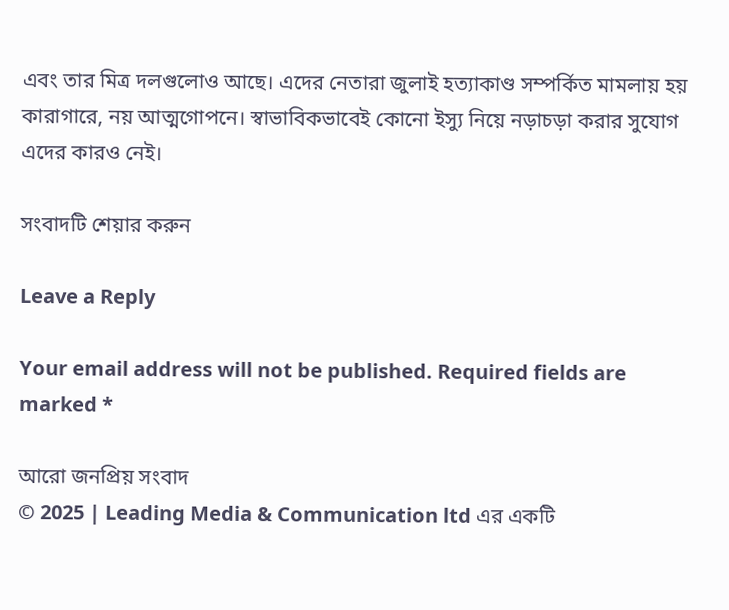এবং তার মিত্র দলগুলোও আছে। এদের নেতারা জুলাই হত্যাকাণ্ড সম্পর্কিত মামলায় হয় কারাগারে, নয় আত্মগোপনে। স্বাভাবিকভাবেই কোনো ইস্যু নিয়ে নড়াচড়া করার সুযোগ এদের কারও নেই।

সংবাদটি শেয়ার করুন

Leave a Reply

Your email address will not be published. Required fields are marked *

আরো জনপ্রিয় সংবাদ
© 2025 | Leading Media & Communication ltd এর এক‌টি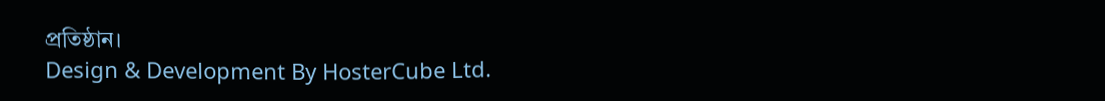প্রতিষ্ঠান।
Design & Development By HosterCube Ltd.